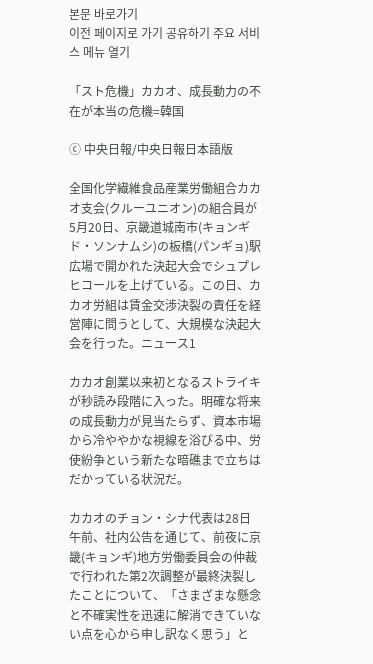본문 바로가기
이전 페이지로 가기 공유하기 주요 서비스 메뉴 열기

「スト危機」カカオ、成長動力の不在が本当の危機=韓国

ⓒ 中央日報/中央日報日本語版

全国化学繊維食品産業労働組合カカオ支会(クルーユニオン)の組合員が5月20日、京畿道城南市(キョンギド・ソンナムシ)の板橋(パンギョ)駅広場で開かれた決起大会でシュプレヒコールを上げている。この日、カカオ労組は賃金交渉決裂の責任を経営陣に問うとして、大規模な決起大会を行った。ニュース1

カカオ創業以来初となるストライキが秒読み段階に入った。明確な将来の成長動力が見当たらず、資本市場から冷ややかな視線を浴びる中、労使紛争という新たな暗礁まで立ちはだかっている状況だ。

カカオのチョン・シナ代表は28日午前、社内公告を通じて、前夜に京畿(キョンギ)地方労働委員会の仲裁で行われた第2次調整が最終決裂したことについて、「さまざまな懸念と不確実性を迅速に解消できていない点を心から申し訳なく思う」と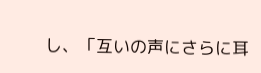し、「互いの声にさらに耳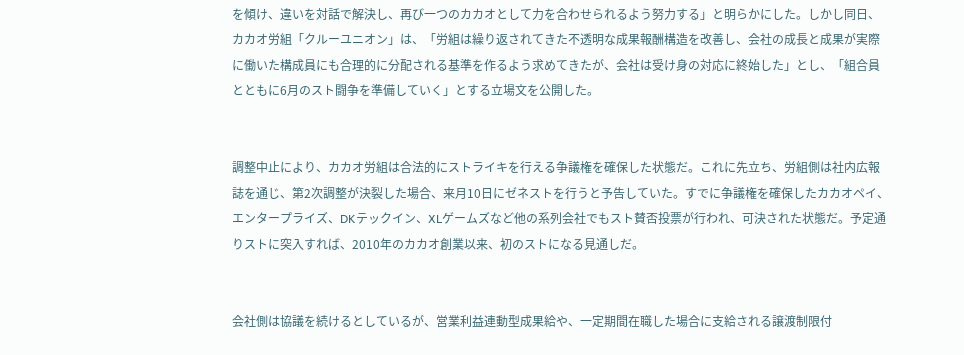を傾け、違いを対話で解決し、再び一つのカカオとして力を合わせられるよう努力する」と明らかにした。しかし同日、カカオ労組「クルーユニオン」は、「労組は繰り返されてきた不透明な成果報酬構造を改善し、会社の成長と成果が実際に働いた構成員にも合理的に分配される基準を作るよう求めてきたが、会社は受け身の対応に終始した」とし、「組合員とともに6月のスト闘争を準備していく」とする立場文を公開した。


調整中止により、カカオ労組は合法的にストライキを行える争議権を確保した状態だ。これに先立ち、労組側は社内広報誌を通じ、第2次調整が決裂した場合、来月10日にゼネストを行うと予告していた。すでに争議権を確保したカカオペイ、エンタープライズ、DKテックイン、XLゲームズなど他の系列会社でもスト賛否投票が行われ、可決された状態だ。予定通りストに突入すれば、2010年のカカオ創業以来、初のストになる見通しだ。


会社側は協議を続けるとしているが、営業利益連動型成果給や、一定期間在職した場合に支給される譲渡制限付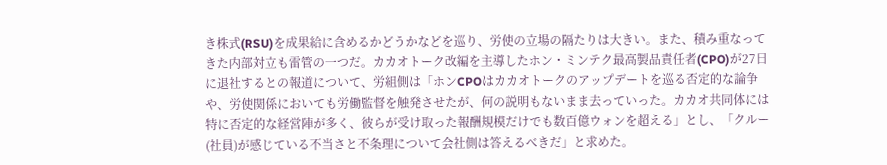き株式(RSU)を成果給に含めるかどうかなどを巡り、労使の立場の隔たりは大きい。また、積み重なってきた内部対立も雷管の一つだ。カカオトーク改編を主導したホン・ミンテク最高製品責任者(CPO)が27日に退社するとの報道について、労組側は「ホンCPOはカカオトークのアップデートを巡る否定的な論争や、労使関係においても労働監督を触発させたが、何の説明もないまま去っていった。カカオ共同体には特に否定的な経営陣が多く、彼らが受け取った報酬規模だけでも数百億ウォンを超える」とし、「クルー(社員)が感じている不当さと不条理について会社側は答えるべきだ」と求めた。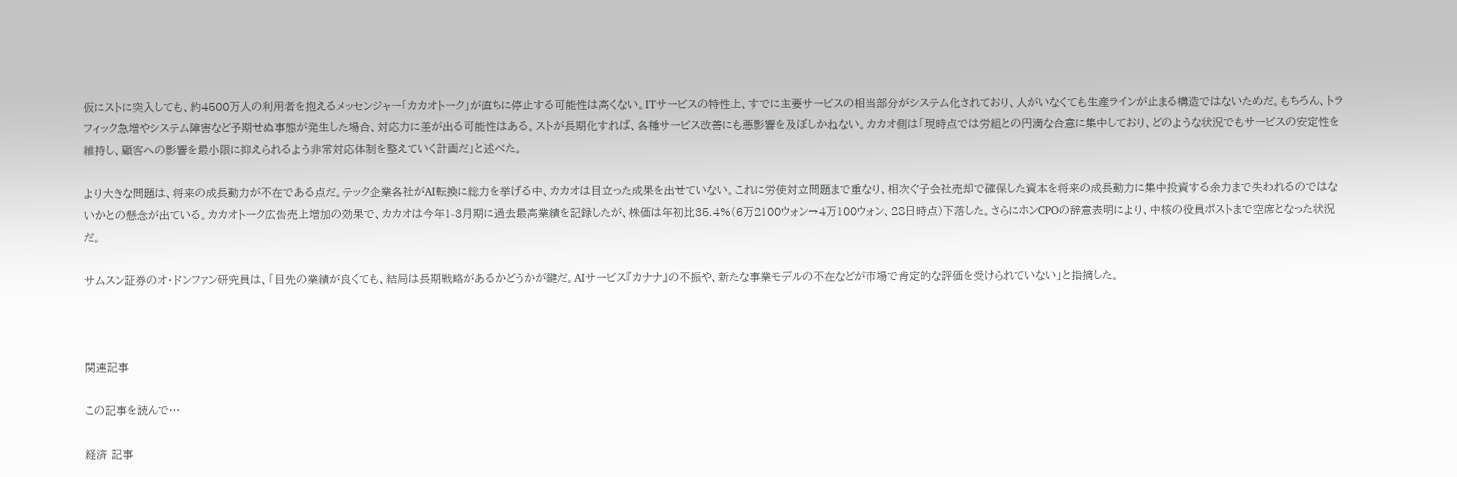仮にストに突入しても、約4500万人の利用者を抱えるメッセンジャー「カカオトーク」が直ちに停止する可能性は高くない。ITサービスの特性上、すでに主要サービスの相当部分がシステム化されており、人がいなくても生産ラインが止まる構造ではないためだ。もちろん、トラフィック急増やシステム障害など予期せぬ事態が発生した場合、対応力に差が出る可能性はある。ストが長期化すれば、各種サービス改善にも悪影響を及ぼしかねない。カカオ側は「現時点では労組との円満な合意に集中しており、どのような状況でもサービスの安定性を維持し、顧客への影響を最小限に抑えられるよう非常対応体制を整えていく計画だ」と述べた。

より大きな問題は、将来の成長動力が不在である点だ。テック企業各社がAI転換に総力を挙げる中、カカオは目立った成果を出せていない。これに労使対立問題まで重なり、相次ぐ子会社売却で確保した資本を将来の成長動力に集中投資する余力まで失われるのではないかとの懸念が出ている。カカオトーク広告売上増加の効果で、カカオは今年1-3月期に過去最高業績を記録したが、株価は年初比35.4%(6万2100ウォン→4万100ウォン、28日時点)下落した。さらにホンCPOの辞意表明により、中核の役員ポストまで空席となった状況だ。

サムスン証券のオ・ドンファン研究員は、「目先の業績が良くても、結局は長期戦略があるかどうかが鍵だ。AIサービス『カナナ』の不振や、新たな事業モデルの不在などが市場で肯定的な評価を受けられていない」と指摘した。



関連記事

この記事を読んで…

経済 記事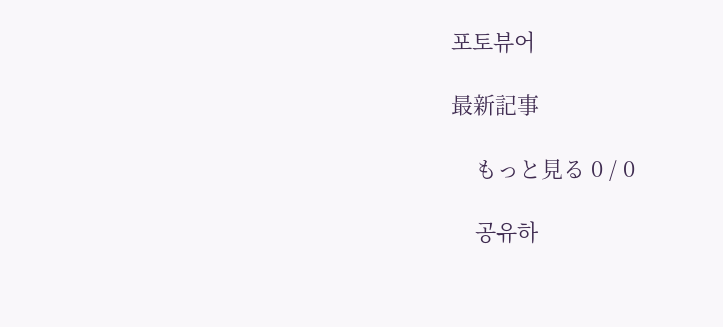포토뷰어

最新記事

    もっと見る 0 / 0

    공유하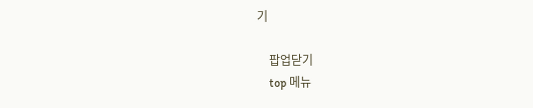기

    팝업닫기
    top 메뉴